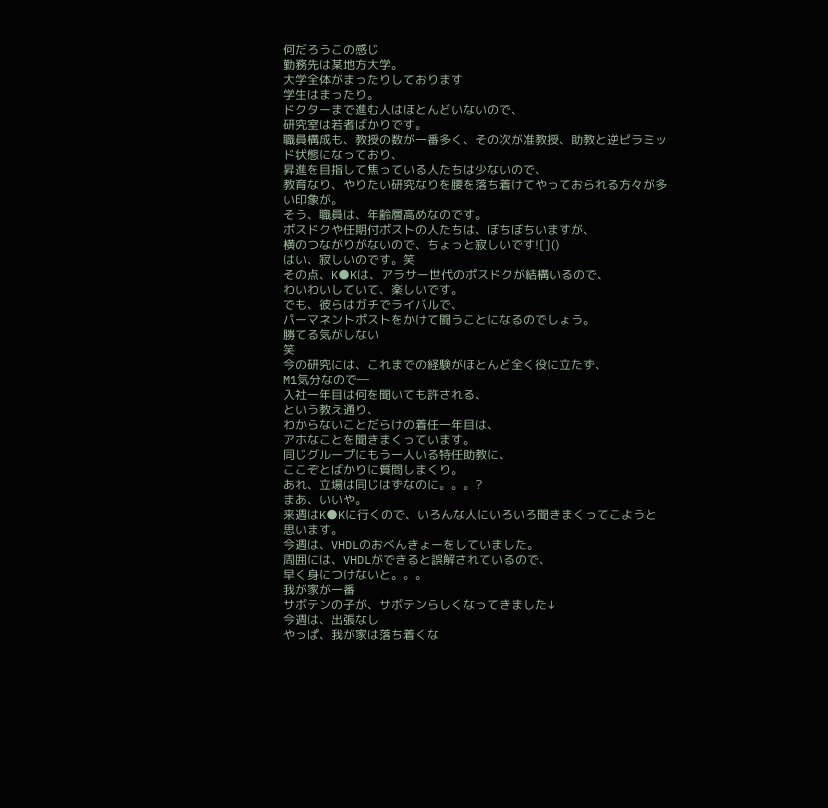何だろうこの感じ
勤務先は某地方大学。
大学全体がまったりしております
学生はまったり。
ドクターまで進む人はほとんどいないので、
研究室は若者ばかりです。
職員構成も、教授の数が一番多く、その次が准教授、助教と逆ピラミッド状態になっており、
昇進を目指して焦っている人たちは少ないので、
教育なり、やりたい研究なりを腰を落ち着けてやっておられる方々が多い印象が。
そう、職員は、年齢層高めなのです。
ポスドクや任期付ポストの人たちは、ぼちぼちいますが、
横のつながりがないので、ちょっと寂しいです![]()
はい、寂しいのです。笑
その点、K●Kは、アラサー世代のポスドクが結構いるので、
わいわいしていて、楽しいです。
でも、彼らはガチでライバルで、
パーマネントポストをかけて闘うことになるのでしょう。
勝てる気がしない
笑
今の研究には、これまでの経験がほとんど全く役に立たず、
M1気分なので―
入社一年目は何を聞いても許される、
という教え通り、
わからないことだらけの着任一年目は、
アホなことを聞きまくっています。
同じグループにもう一人いる特任助教に、
ここぞとばかりに質問しまくり。
あれ、立場は同じはずなのに。。。?
まあ、いいや。
来週はK●Kに行くので、いろんな人にいろいろ聞きまくってこようと思います。
今週は、VHDLのおべんきょーをしていました。
周囲には、VHDLができると誤解されているので、
早く身につけないと。。。
我が家が一番
サボテンの子が、サボテンらしくなってきました↓
今週は、出張なし
やっぱ、我が家は落ち着くな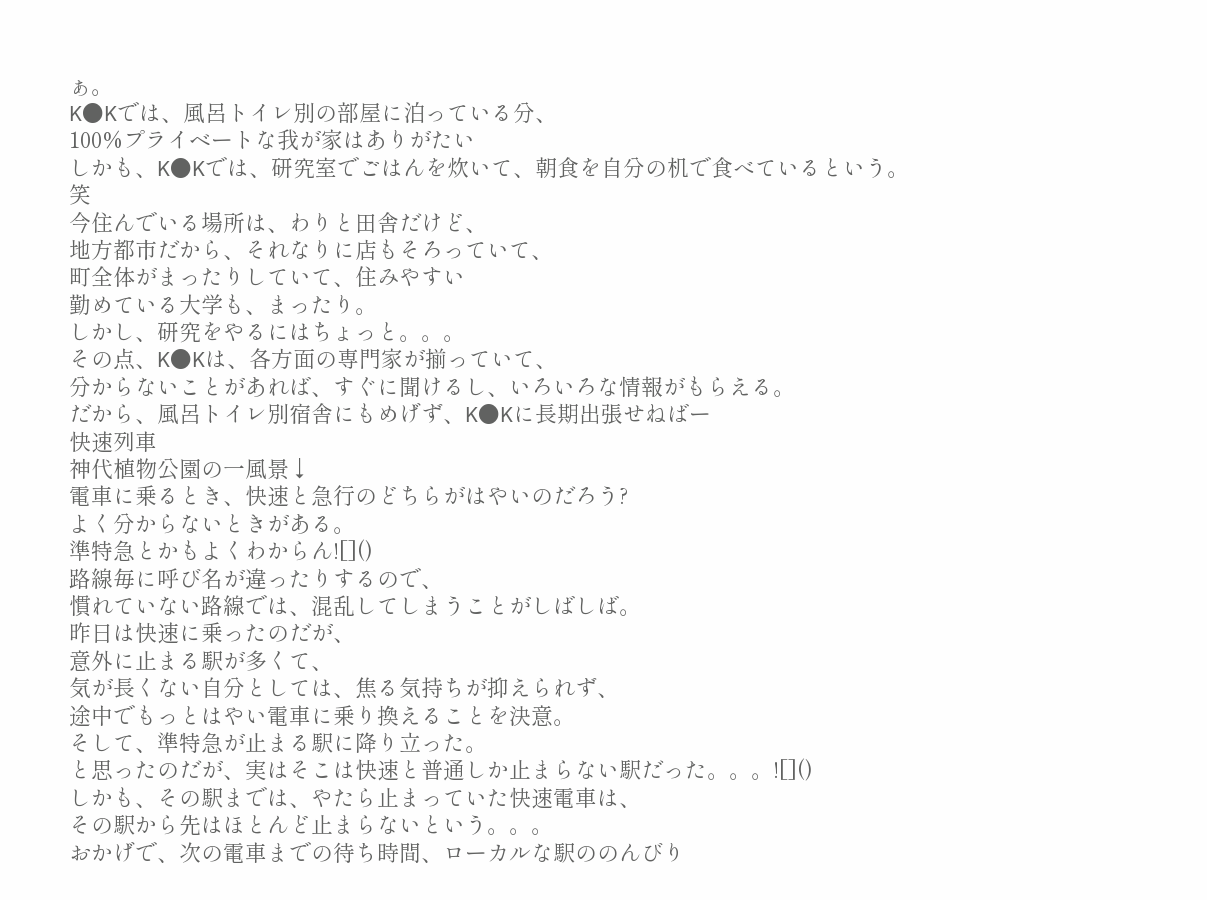ぁ。
K●Kでは、風呂トイレ別の部屋に泊っている分、
100%プライベートな我が家はありがたい
しかも、K●Kでは、研究室でごはんを炊いて、朝食を自分の机で食べているという。笑
今住んでいる場所は、わりと田舎だけど、
地方都市だから、それなりに店もそろっていて、
町全体がまったりしていて、住みやすい
勤めている大学も、まったり。
しかし、研究をやるにはちょっと。。。
その点、K●Kは、各方面の専門家が揃っていて、
分からないことがあれば、すぐに聞けるし、いろいろな情報がもらえる。
だから、風呂トイレ別宿舎にもめげず、K●Kに長期出張せねばー
快速列車
神代植物公園の一風景↓
電車に乗るとき、快速と急行のどちらがはやいのだろう?
よく分からないときがある。
準特急とかもよくわからん![]()
路線毎に呼び名が違ったりするので、
慣れていない路線では、混乱してしまうことがしばしば。
昨日は快速に乗ったのだが、
意外に止まる駅が多くて、
気が長くない自分としては、焦る気持ちが抑えられず、
途中でもっとはやい電車に乗り換えることを決意。
そして、準特急が止まる駅に降り立った。
と思ったのだが、実はそこは快速と普通しか止まらない駅だった。。。![]()
しかも、その駅までは、やたら止まっていた快速電車は、
その駅から先はほとんど止まらないという。。。
おかげで、次の電車までの待ち時間、ローカルな駅ののんびり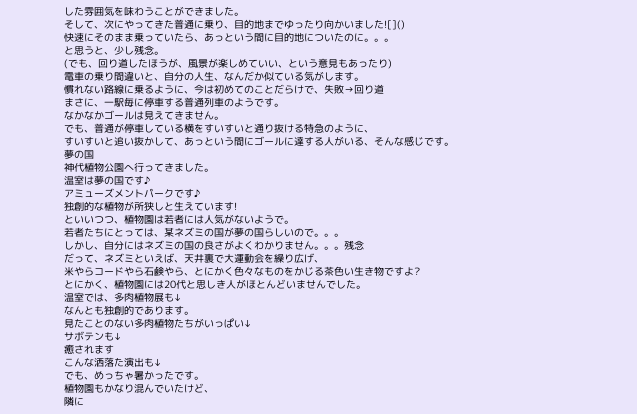した雰囲気を味わうことができました。
そして、次にやってきた普通に乗り、目的地までゆったり向かいました![]()
快速にそのまま乗っていたら、あっという間に目的地についたのに。。。
と思うと、少し残念。
(でも、回り道したほうが、風景が楽しめていい、という意見もあったり)
電車の乗り間違いと、自分の人生、なんだか似ている気がします。
慣れない路線に乗るように、今は初めてのことだらけで、失敗→回り道
まさに、一駅毎に停車する普通列車のようです。
なかなかゴールは見えてきません。
でも、普通が停車している横をすいすいと通り抜ける特急のように、
すいすいと追い抜かして、あっという間にゴールに達する人がいる、そんな感じです。
夢の国
神代植物公園へ行ってきました。
温室は夢の国です♪
アミューズメントパークです♪
独創的な植物が所狭しと生えています!
といいつつ、植物園は若者には人気がないようで。
若者たちにとっては、某ネズミの国が夢の国らしいので。。。
しかし、自分にはネズミの国の良さがよくわかりません。。。残念
だって、ネズミといえば、天井裏で大運動会を繰り広げ、
米やらコードやら石鹸やら、とにかく色々なものをかじる茶色い生き物ですよ?
とにかく、植物園には20代と思しき人がほとんどいませんでした。
温室では、多肉植物展も↓
なんとも独創的であります。
見たことのない多肉植物たちがいっぱい↓
サボテンも↓
癒されます
こんな洒落た演出も↓
でも、めっちゃ暑かったです。
植物園もかなり混んでいたけど、
隣に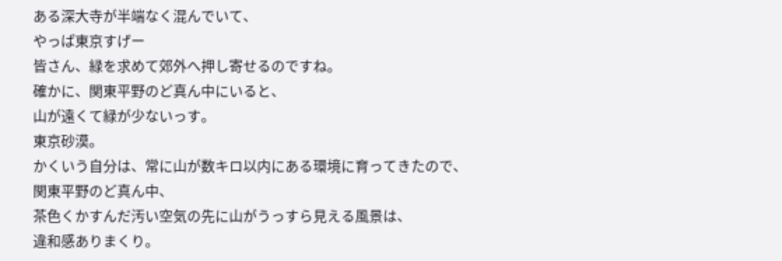ある深大寺が半端なく混んでいて、
やっぱ東京すげー
皆さん、緑を求めて郊外へ押し寄せるのですね。
確かに、関東平野のど真ん中にいると、
山が遠くて緑が少ないっす。
東京砂漠。
かくいう自分は、常に山が数キロ以内にある環境に育ってきたので、
関東平野のど真ん中、
茶色くかすんだ汚い空気の先に山がうっすら見える風景は、
違和感ありまくり。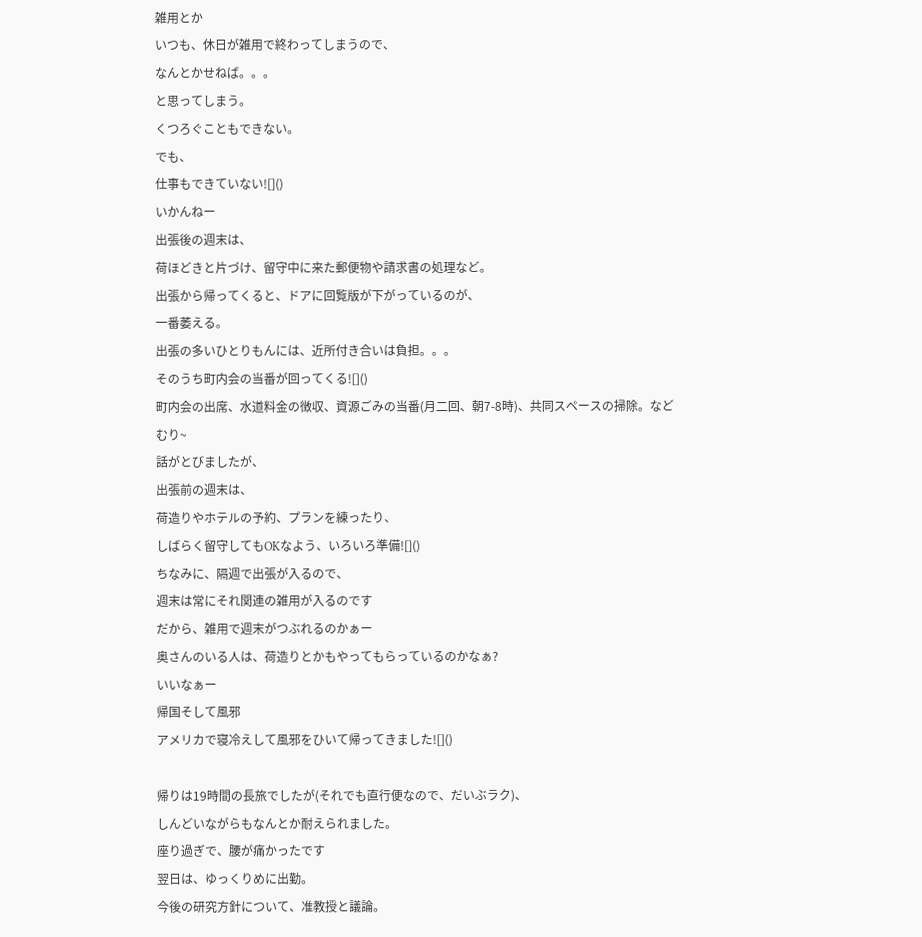雑用とか
いつも、休日が雑用で終わってしまうので、
なんとかせねば。。。
と思ってしまう。
くつろぐこともできない。
でも、
仕事もできていない![]()
いかんねー
出張後の週末は、
荷ほどきと片づけ、留守中に来た郵便物や請求書の処理など。
出張から帰ってくると、ドアに回覧版が下がっているのが、
一番萎える。
出張の多いひとりもんには、近所付き合いは負担。。。
そのうち町内会の当番が回ってくる![]()
町内会の出席、水道料金の徴収、資源ごみの当番(月二回、朝7-8時)、共同スペースの掃除。など
むり~
話がとびましたが、
出張前の週末は、
荷造りやホテルの予約、プランを練ったり、
しばらく留守してもOKなよう、いろいろ準備![]()
ちなみに、隔週で出張が入るので、
週末は常にそれ関連の雑用が入るのです
だから、雑用で週末がつぶれるのかぁー
奥さんのいる人は、荷造りとかもやってもらっているのかなぁ?
いいなぁー
帰国そして風邪
アメリカで寝冷えして風邪をひいて帰ってきました![]()

帰りは19時間の長旅でしたが(それでも直行便なので、だいぶラク)、
しんどいながらもなんとか耐えられました。
座り過ぎで、腰が痛かったです
翌日は、ゆっくりめに出勤。
今後の研究方針について、准教授と議論。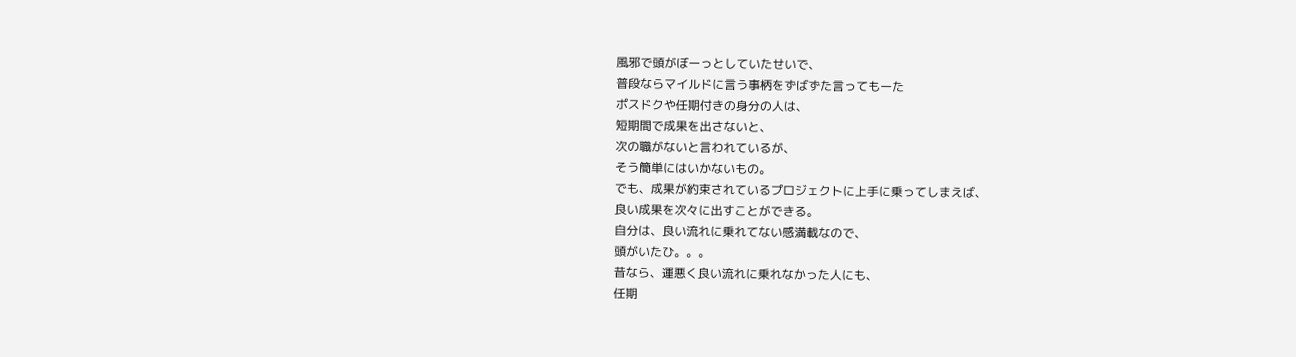風邪で頭がぼーっとしていたせいで、
普段ならマイルドに言う事柄をずばずた言ってもーた
ポスドクや任期付きの身分の人は、
短期間で成果を出さないと、
次の職がないと言われているが、
そう簡単にはいかないもの。
でも、成果が約束されているプロジェクトに上手に乗ってしまえば、
良い成果を次々に出すことができる。
自分は、良い流れに乗れてない感満載なので、
頭がいたひ。。。
昔なら、運悪く良い流れに乗れなかった人にも、
任期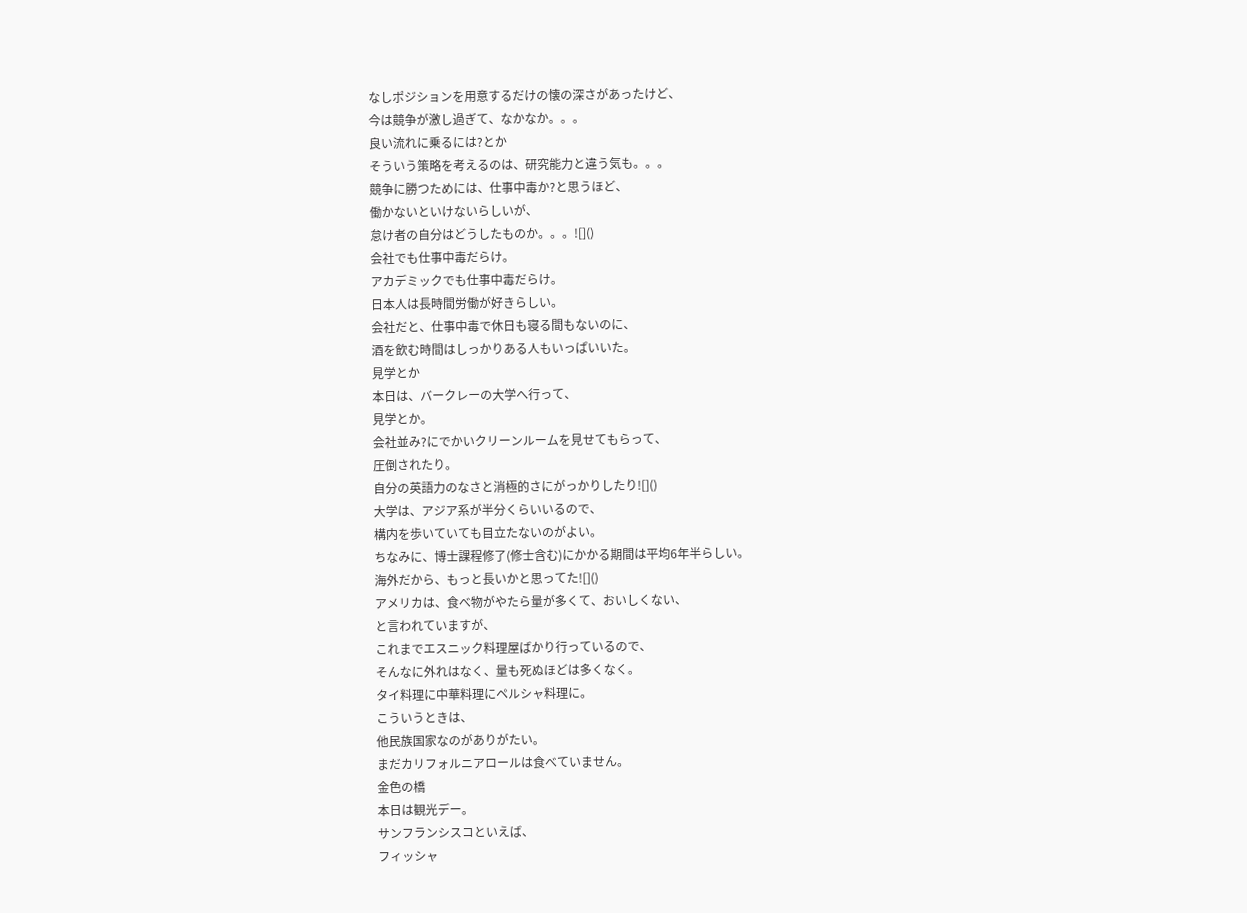なしポジションを用意するだけの懐の深さがあったけど、
今は競争が激し過ぎて、なかなか。。。
良い流れに乗るには?とか
そういう策略を考えるのは、研究能力と違う気も。。。
競争に勝つためには、仕事中毒か?と思うほど、
働かないといけないらしいが、
怠け者の自分はどうしたものか。。。![]()
会社でも仕事中毒だらけ。
アカデミックでも仕事中毒だらけ。
日本人は長時間労働が好きらしい。
会社だと、仕事中毒で休日も寝る間もないのに、
酒を飲む時間はしっかりある人もいっぱいいた。
見学とか
本日は、バークレーの大学へ行って、
見学とか。
会社並み?にでかいクリーンルームを見せてもらって、
圧倒されたり。
自分の英語力のなさと消極的さにがっかりしたり![]()
大学は、アジア系が半分くらいいるので、
構内を歩いていても目立たないのがよい。
ちなみに、博士課程修了(修士含む)にかかる期間は平均6年半らしい。
海外だから、もっと長いかと思ってた![]()
アメリカは、食べ物がやたら量が多くて、おいしくない、
と言われていますが、
これまでエスニック料理屋ばかり行っているので、
そんなに外れはなく、量も死ぬほどは多くなく。
タイ料理に中華料理にペルシャ料理に。
こういうときは、
他民族国家なのがありがたい。
まだカリフォルニアロールは食べていません。
金色の橋
本日は観光デー。
サンフランシスコといえば、
フィッシャ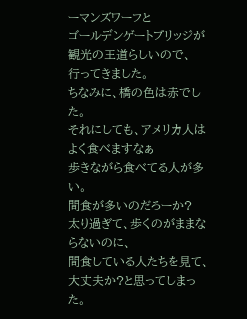ーマンズワーフと
ゴールデンゲートブリッジが観光の王道らしいので、
行ってきました。
ちなみに、橋の色は赤でした。
それにしても、アメリカ人はよく食べますなぁ
歩きながら食べてる人が多い。
間食が多いのだろーか?
太り過ぎて、歩くのがままならないのに、
間食している人たちを見て、
大丈夫か?と思ってしまった。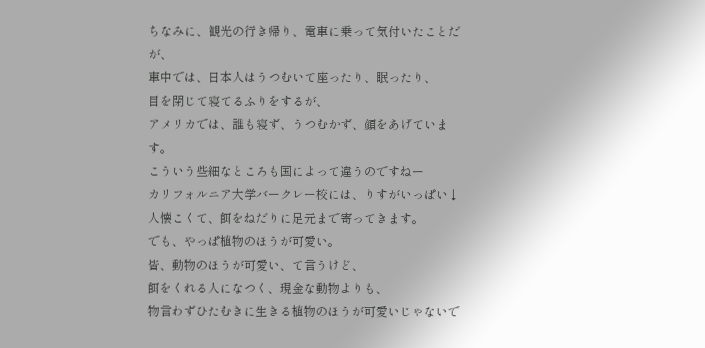ちなみに、観光の行き帰り、電車に乗って気付いたことだが、
車中では、日本人はうつむいて座ったり、眠ったり、
目を閉じて寝てるふりをするが、
アメリカでは、誰も寝ず、うつむかず、顔をあげています。
こういう些細なところも国によって違うのですねー
カリフォルニア大学バークレー校には、りすがいっぱい↓
人懐こくて、餌をねだりに足元まで寄ってきます。
でも、やっぱ植物のほうが可愛い。
皆、動物のほうが可愛い、て言うけど、
餌をくれる人になつく、現金な動物よりも、
物言わずひたむきに生きる植物のほうが可愛いじゃないで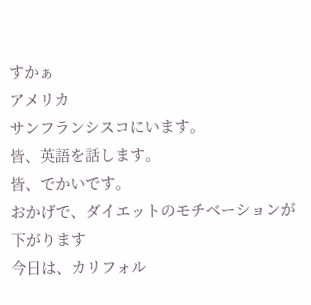すかぁ
アメリカ
サンフランシスコにいます。
皆、英語を話します。
皆、でかいです。
おかげで、ダイエットのモチベーションが下がります
今日は、カリフォル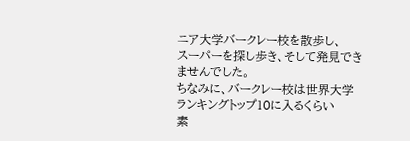ニア大学バークレー校を散歩し、
スーパーを探し歩き、そして発見できませんでした。
ちなみに、バークレー校は世界大学ランキングトップ10に入るくらい
素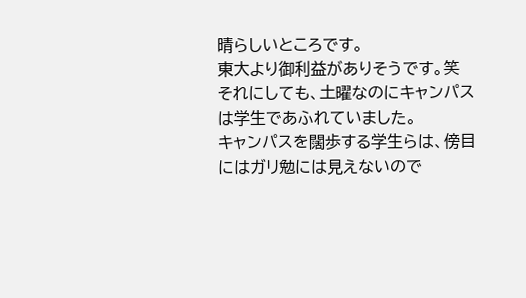晴らしいところです。
東大より御利益がありそうです。笑
それにしても、土曜なのにキャンパスは学生であふれていました。
キャンパスを闊歩する学生らは、傍目にはガリ勉には見えないので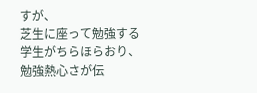すが、
芝生に座って勉強する学生がちらほらおり、
勉強熱心さが伝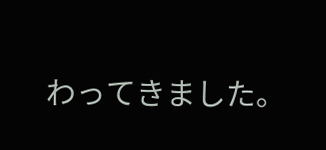わってきました。